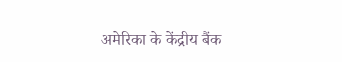अमेरिका के केंद्रीय बैंक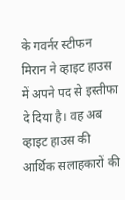के गवर्नर स्टीफन मिरान ने व्हाइट हाउस में अपने पद से इस्तीफा दे दिया है। वह अब व्हाइट हाउस की आर्थिक सलाहकारों की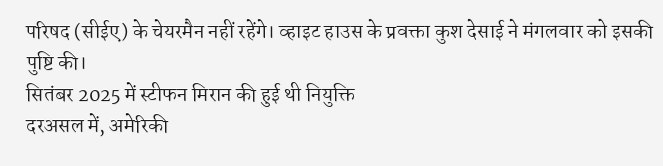परिषद (सीईए) के चेयरमैन नहीं रहेंगे। व्हाइट हाउस के प्रवक्ता कुश देसाई ने मंगलवार को इसकी पुष्टि की।
सितंबर 2025 में स्टीफन मिरान की हुई थी नियुक्ति
दरअसल में, अमेरिकी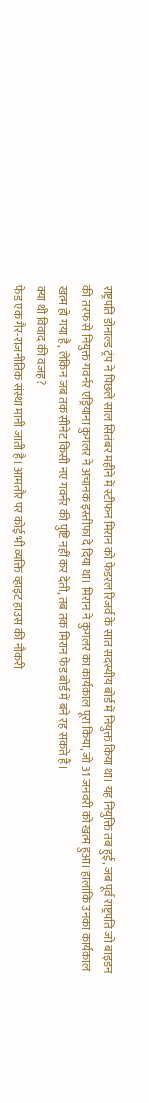राष्ट्रपति डोनाल्ड ट्रंप ने पिछले साल सितंबर महीने में स्टीफन मिरान को फेडरल रिजर्व के सात सदस्यीय बोर्ड में नियुक्त किया था। यह नियुक्ति तब हुई, जब पूर्व राष्ट्रपति जो बाइडन की तरफ से नियुक्त गवर्नर एड्रियाना कुगलर ने अचानक इस्तीफा दे दिया था। मिरान ने कुगलर का कार्यकाल पूरा किया, जो 31 जनवरी को खत्म हुआ। हालांकि उनका कार्यकाल खत्म हो गया है, लेकिन जब तक सीनेट किसी नए गवर्नर की पुष्टि नहीं कर देती, तब तक मिरान फेड बोर्ड में बने रह सकते हैं।
क्या थी विवाद की वजह?
फेड एक गैर-राजनीतिक संस्था मानी जाती है। आमतौर पर कोई भी व्यक्ति व्हाइट हाउस की नौकरी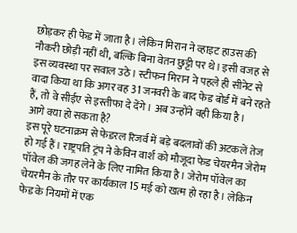छोड़कर ही फेड में जाता है। लेकिन मिरान ने व्हाइट हाउस की नौकरी छोड़ी नहीं थी, बल्कि बिना वेतन छुट्टी पर थे। इसी वजह से इस व्यवस्था पर सवाल उठे। स्टीफन मिरान ने पहले ही सीनेट से वादा किया था कि अगर वह 31 जनवरी के बाद फेड बोर्ड में बने रहते हैं, तो वे सीईए से इस्तीफा दे देंगे। अब उन्होंने वही किया है।
आगे क्या हो सकता है?
इस पूरे घटनाक्रम से फेडरल रिजर्व में बड़े बदलावों की अटकलें तेज हो गई हैं। राष्ट्रपति ट्रंप ने केविन वार्श को मौजूदा फेड चेयरमैन जेरोम पॉवेल की जगह लेने के लिए नामित किया है। जेरोम पॉवेल का चेयरमैन के तौर पर कार्यकाल 15 मई को खत्म हो रहा है। लेकिन फेड के नियमों में एक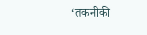‘तकनीकी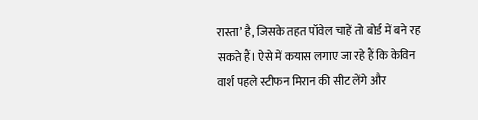रास्ता’ है, जिसके तहत पॉवेल चाहें तो बोर्ड में बने रह सकते हैं। ऐसे में कयास लगाए जा रहे हैं कि केविन वार्श पहले स्टीफन मिरान की सीट लेंगे और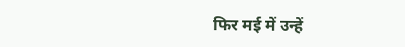फिर मई में उन्हें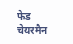फेड चेयरमैन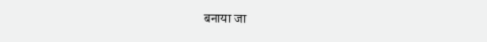बनाया जा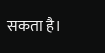सकता है।